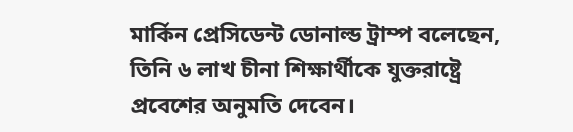মার্কিন প্রেসিডেন্ট ডোনাল্ড ট্রাম্প বলেছেন, তিনি ৬ লাখ চীনা শিক্ষার্থীকে যুক্তরাষ্ট্রে প্রবেশের অনুমতি দেবেন।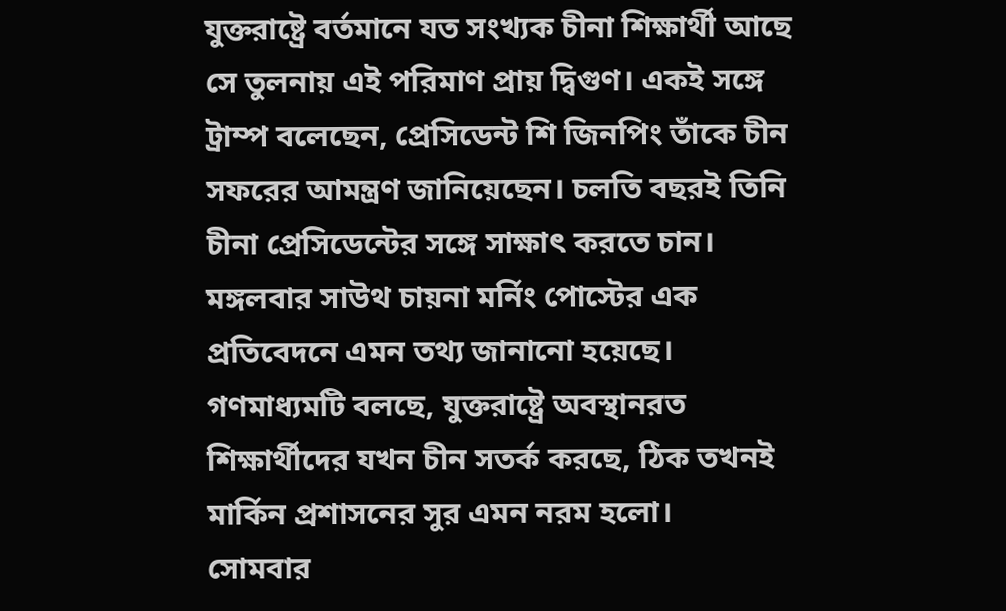যুক্তরাষ্ট্রে বর্তমানে যত সংখ্যক চীনা শিক্ষার্থী আছে সে তুলনায় এই পরিমাণ প্রায় দ্বিগুণ। একই সঙ্গে ট্রাম্প বলেছেন, প্রেসিডেন্ট শি জিনপিং তাঁকে চীন সফরের আমন্ত্রণ জানিয়েছেন। চলতি বছরই তিনি চীনা প্রেসিডেন্টের সঙ্গে সাক্ষাৎ করতে চান।
মঙ্গলবার সাউথ চায়না মর্নিং পোস্টের এক প্রতিবেদনে এমন তথ্য জানানো হয়েছে। গণমাধ্যমটি বলছে, যুক্তরাষ্ট্রে অবস্থানরত শিক্ষার্থীদের যখন চীন সতর্ক করছে, ঠিক তখনই মার্কিন প্রশাসনের সুর এমন নরম হলো।
সোমবার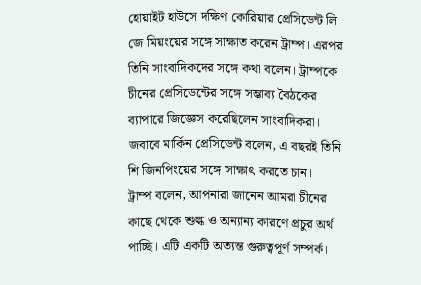হোয়াইট হাউসে দক্ষিণ কোরিয়ার প্রেসিডেন্ট লি জে মিয়ংয়ের সঙ্গে সাক্ষাত করেন ট্রাম্প। এরপর তিনি সাংবাদিকদের সঙ্গে কথা বলেন। ট্রাম্পকে চীনের প্রেসিডেন্টের সঙ্গে সম্ভাব্য বৈঠকের ব্যাপারে জিজ্ঞেস করেছিলেন সাংবাদিকরা। জবাবে মার্কিন প্রেসিডেন্ট বলেন, এ বছরই তিনি শি জিনপিংয়ের সঙ্গে সাক্ষাৎ করতে চান।
ট্রাম্প বলেন, আপনারা জানেন আমরা চীনের কাছে থেকে শুল্ক ও অন্যান্য কারণে প্রচুর অর্থ পাচ্ছি। এটি একটি অত্যন্ত গুরুত্বপূর্ণ সম্পর্ক।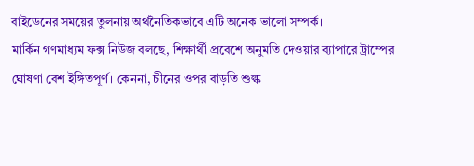বাইডেনের সময়ের তুলনায় অর্থনৈতিকভাবে এটি অনেক ভালো সম্পর্ক।
মার্কিন গণমাধ্যম ফক্স নিউজ বলছে, শিক্ষার্থী প্রবেশে অনুমতি দেওয়ার ব্যাপারে ট্রাম্পের ঘোষণা বেশ ইঙ্গিতপূর্ণ। কেননা, চীনের ওপর বাড়তি শুল্ক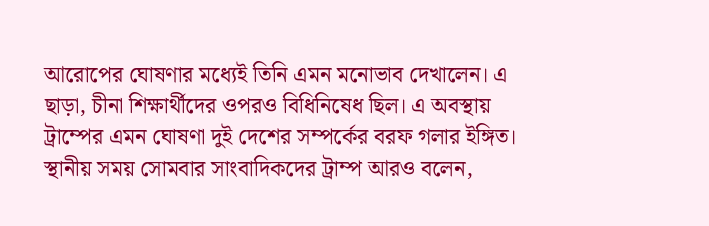আরোপের ঘোষণার মধ্যেই তিনি এমন মনোভাব দেখালেন। এ ছাড়া, চীনা শিক্ষার্থীদের ওপরও বিধিনিষেধ ছিল। এ অবস্থায় ট্রাম্পের এমন ঘোষণা দুই দেশের সম্পর্কের বরফ গলার ইঙ্গিত।
স্থানীয় সময় সোমবার সাংবাদিকদের ট্রাম্প আরও বলেন,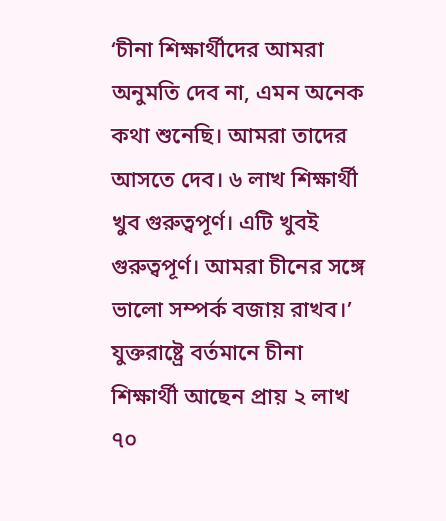‘চীনা শিক্ষার্থীদের আমরা অনুমতি দেব না, এমন অনেক কথা শুনেছি। আমরা তাদের আসতে দেব। ৬ লাখ শিক্ষার্থী খুব গুরুত্বপূর্ণ। এটি খুবই গুরুত্বপূর্ণ। আমরা চীনের সঙ্গে ভালো সম্পর্ক বজায় রাখব।’
যুক্তরাষ্ট্রে বর্তমানে চীনা শিক্ষার্থী আছেন প্রায় ২ লাখ ৭০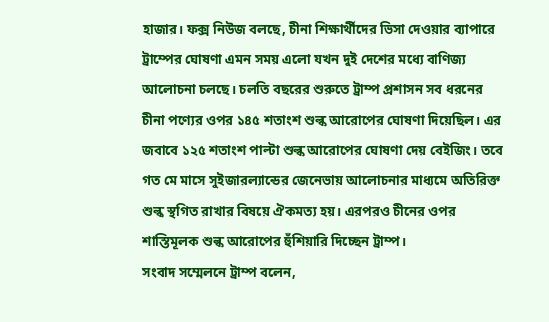হাজার। ফক্স নিউজ বলছে, চীনা শিক্ষার্থীদের ভিসা দেওয়ার ব্যাপারে ট্রাম্পের ঘোষণা এমন সময় এলো যখন দুই দেশের মধ্যে বাণিজ্য আলোচনা চলছে। চলতি বছরের শুরুতে ট্রাম্প প্রশাসন সব ধরনের চীনা পণ্যের ওপর ১৪৫ শতাংশ শুল্ক আরোপের ঘোষণা দিয়েছিল। এর জবাবে ১২৫ শতাংশ পাল্টা শুল্ক আরোপের ঘোষণা দেয় বেইজিং। তবে গত মে মাসে সুইজারল্যান্ডের জেনেভায় আলোচনার মাধ্যমে অতিরিক্ত শুল্ক স্থগিত রাখার বিষয়ে ঐকমত্য হয়। এরপরও চীনের ওপর শাস্তিমূলক শুল্ক আরোপের হুঁশিয়ারি দিচ্ছেন ট্রাম্প।
সংবাদ সম্মেলনে ট্রাম্প বলেন,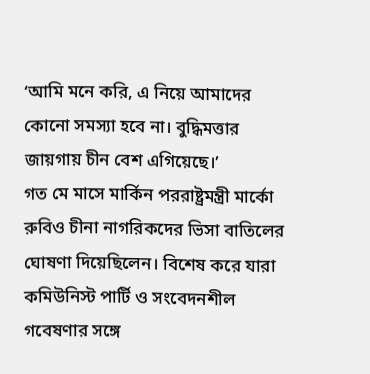‘আমি মনে করি, এ নিয়ে আমাদের কোনো সমস্যা হবে না। বুদ্ধিমত্তার জায়গায় চীন বেশ এগিয়েছে।’
গত মে মাসে মার্কিন পররাষ্ট্রমন্ত্রী মার্কো রুবিও চীনা নাগরিকদের ভিসা বাতিলের ঘোষণা দিয়েছিলেন। বিশেষ করে যারা কমিউনিস্ট পার্টি ও সংবেদনশীল গবেষণার সঙ্গে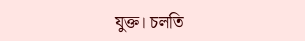যুক্ত। চলতি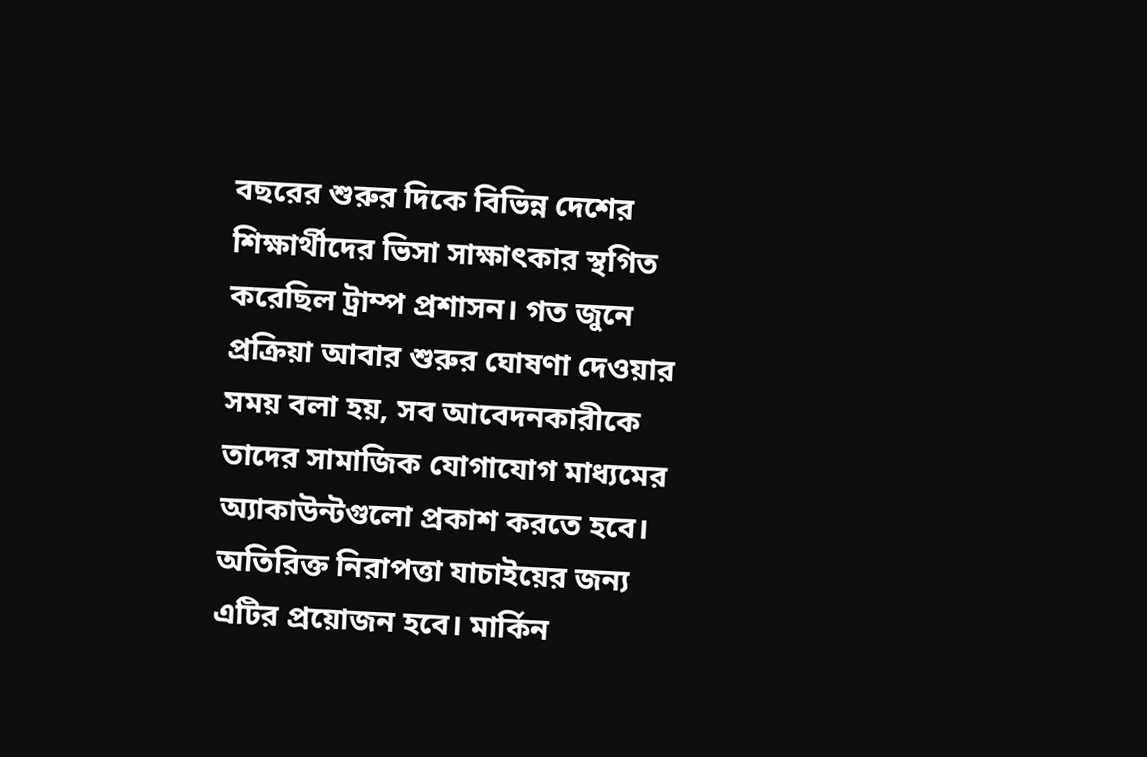বছরের শুরুর দিকে বিভিন্ন দেশের শিক্ষার্থীদের ভিসা সাক্ষাৎকার স্থগিত করেছিল ট্রাম্প প্রশাসন। গত জুনে প্রক্রিয়া আবার শুরুর ঘোষণা দেওয়ার সময় বলা হয়, সব আবেদনকারীকে তাদের সামাজিক যোগাযোগ মাধ্যমের অ্যাকাউন্টগুলো প্রকাশ করতে হবে। অতিরিক্ত নিরাপত্তা যাচাইয়ের জন্য এটির প্রয়োজন হবে। মার্কিন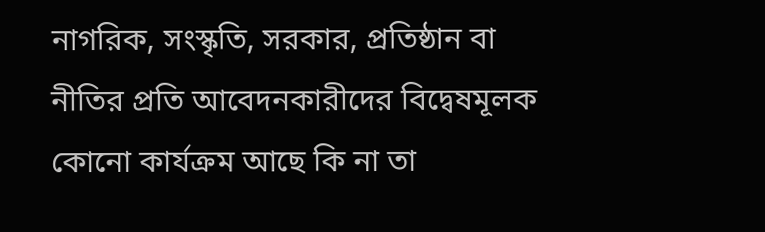নাগরিক, সংস্কৃতি, সরকার, প্রতিষ্ঠান বা নীতির প্রতি আবেদনকারীদের বিদ্বেষমূলক কোনো কার্যক্রম আছে কি না তা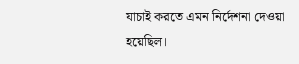যাচাই করতে এমন নির্দেশনা দেওয়া হয়েছিল।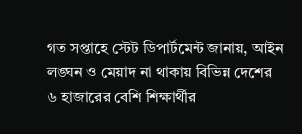গত সপ্তাহে স্টেট ডিপার্টমেন্ট জানায়, আইন লঙ্ঘন ও মেয়াদ না থাকায় বিভিন্ন দেশের ৬ হাজারের বেশি শিক্ষার্থীর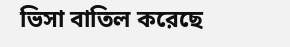ভিসা বাতিল করেছে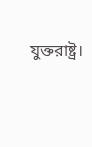যুক্তরাষ্ট্র।